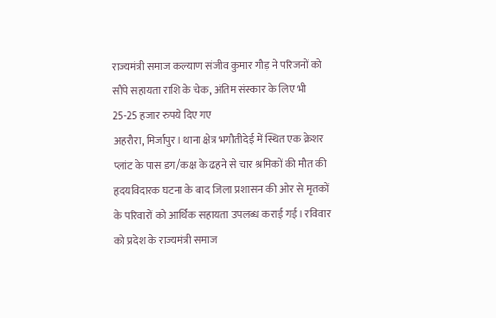राज्यमंत्री समाज कल्याण संजीव कुमार गौड़ ने परिजनों को सौंपे सहायता राशि के चेक, अंतिम संस्कार के लिए भी 25-25 हजार रुपये दिए गए
अहरौरा, मिर्जापुर। थाना क्षेत्र भगौतीदेई में स्थित एक क्रेशर प्लांट के पास डग/कक्ष के ढहने से चार श्रमिकों की मौत की हृदयविदारक घटना के बाद जिला प्रशासन की ओर से मृतकों के परिवारों को आर्थिक सहायता उपलब्ध कराई गई। रविवार को प्रदेश के राज्यमंत्री समाज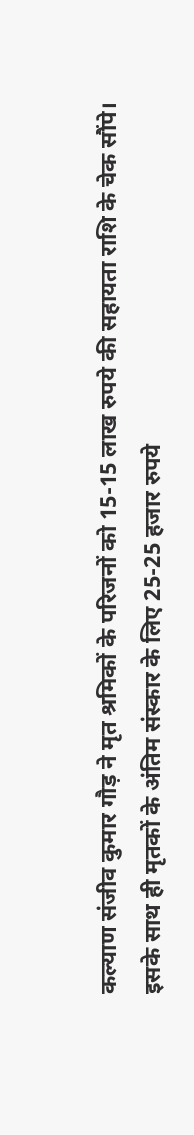कल्याण संजीव कुमार गौड़ ने मृत श्रमिकों के परिजनों को 15-15 लाख रुपये की सहायता राशि के चेक सौंपे। इसके साथ ही मृतकों के अंतिम संस्कार के लिए 25-25 हजार रुपये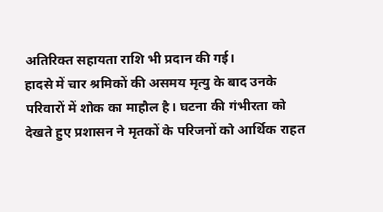अतिरिक्त सहायता राशि भी प्रदान की गई।
हादसे में चार श्रमिकों की असमय मृत्यु के बाद उनके परिवारों में शोक का माहौल है। घटना की गंभीरता को देखते हुए प्रशासन ने मृतकों के परिजनों को आर्थिक राहत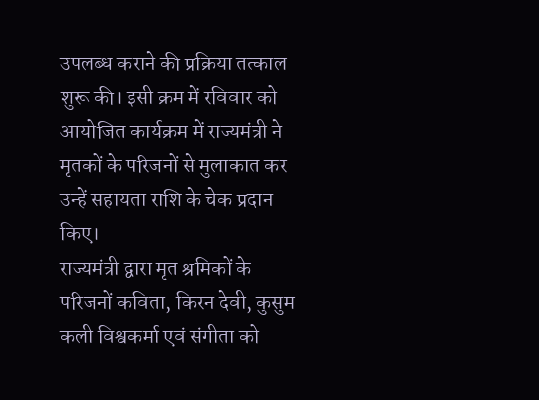उपलब्ध कराने की प्रक्रिया तत्काल शुरू की। इसी क्रम में रविवार को आयोजित कार्यक्रम में राज्यमंत्री ने मृतकों के परिजनों से मुलाकात कर उन्हें सहायता राशि के चेक प्रदान किए।
राज्यमंत्री द्वारा मृत श्रमिकों के परिजनों कविता, किरन देवी, कुसुम कली विश्वकर्मा एवं संगीता को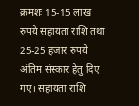क्रमशः 15-15 लाख रुपये सहायता राशि तथा 25-25 हजार रुपये अंतिम संस्कार हेतु दिए गए। सहायता राशि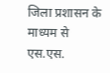जिला प्रशासन के माध्यम से एस.एस.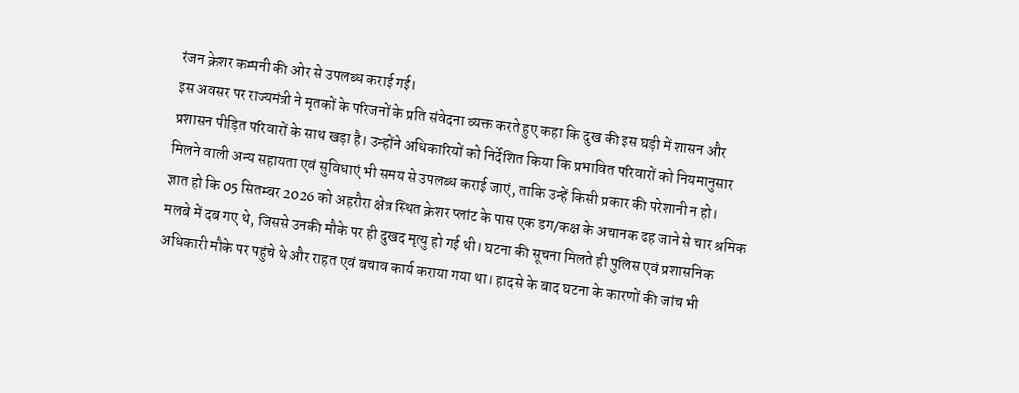रंजन क्रेशर कम्पनी की ओर से उपलब्ध कराई गई।
इस अवसर पर राज्यमंत्री ने मृतकों के परिजनों के प्रति संवेदना व्यक्त करते हुए कहा कि दुख की इस घड़ी में शासन और प्रशासन पीड़ित परिवारों के साथ खड़ा है। उन्होंने अधिकारियों को निर्देशित किया कि प्रभावित परिवारों को नियमानुसार मिलने वाली अन्य सहायता एवं सुविधाएं भी समय से उपलब्ध कराई जाएं, ताकि उन्हें किसी प्रकार की परेशानी न हो।
ज्ञात हो कि 05 सितम्बर 2026 को अहरौरा क्षेत्र स्थित क्रेशर प्लांट के पास एक डग/कक्ष के अचानक ढह जाने से चार श्रमिक मलबे में दब गए थे, जिससे उनकी मौके पर ही दुखद मृत्यु हो गई थी। घटना की सूचना मिलते ही पुलिस एवं प्रशासनिक अधिकारी मौके पर पहुंचे थे और राहत एवं बचाव कार्य कराया गया था। हादसे के बाद घटना के कारणों की जांच भी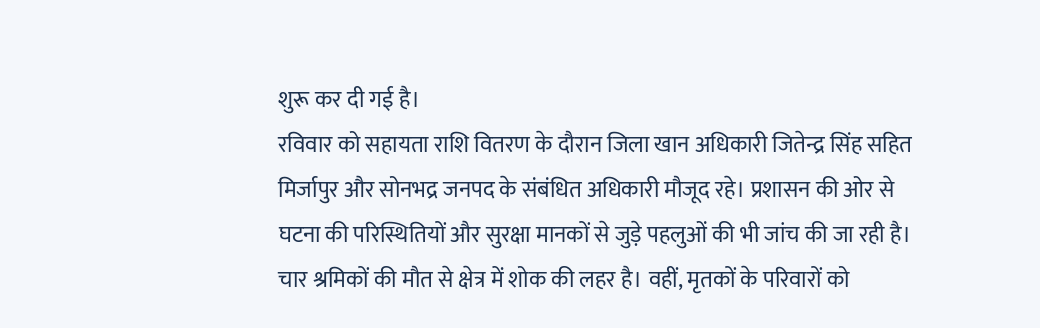शुरू कर दी गई है।
रविवार को सहायता राशि वितरण के दौरान जिला खान अधिकारी जितेन्द्र सिंह सहित मिर्जापुर और सोनभद्र जनपद के संबंधित अधिकारी मौजूद रहे। प्रशासन की ओर से घटना की परिस्थितियों और सुरक्षा मानकों से जुड़े पहलुओं की भी जांच की जा रही है।
चार श्रमिकों की मौत से क्षेत्र में शोक की लहर है। वहीं, मृतकों के परिवारों को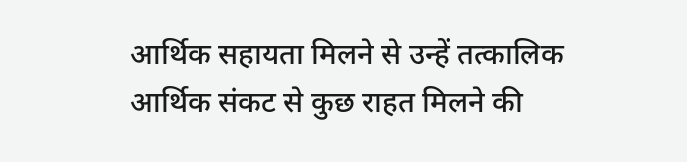आर्थिक सहायता मिलने से उन्हें तत्कालिक आर्थिक संकट से कुछ राहत मिलने की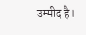उम्मीद है।